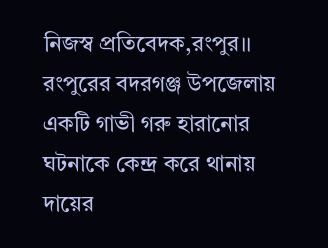নিজস্ব প্রতিবেদক,রংপুর।।
রংপুরের বদরগঞ্জ উপজেলায় একটি গাভী গরু হারানোর ঘটনাকে কেন্দ্র করে থানায় দায়ের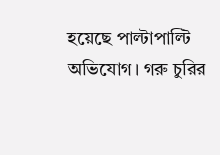হয়েছে পাল্টাপাল্টি অভিযোগ। গরু চুরির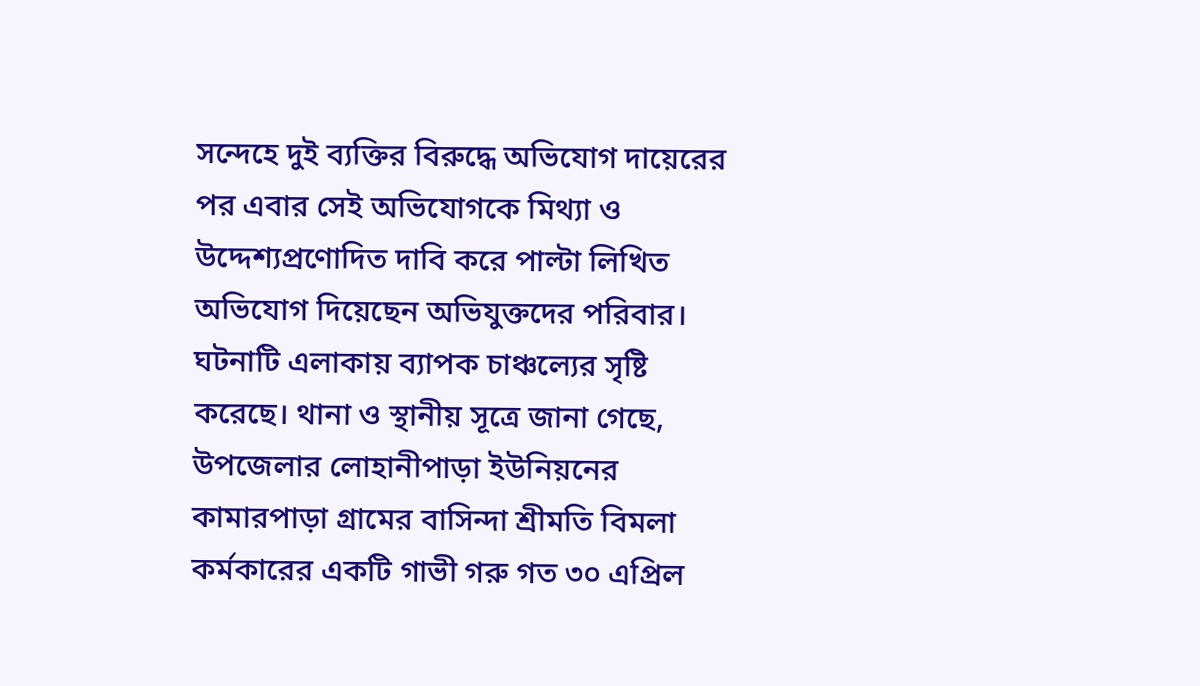সন্দেহে দুই ব্যক্তির বিরুদ্ধে অভিযোগ দায়েরের পর এবার সেই অভিযোগকে মিথ্যা ও উদ্দেশ্যপ্রণোদিত দাবি করে পাল্টা লিখিত অভিযোগ দিয়েছেন অভিযুক্তদের পরিবার। ঘটনাটি এলাকায় ব্যাপক চাঞ্চল্যের সৃষ্টি করেছে। থানা ও স্থানীয় সূত্রে জানা গেছে, উপজেলার লোহানীপাড়া ইউনিয়নের কামারপাড়া গ্রামের বাসিন্দা শ্রীমতি বিমলা কর্মকারের একটি গাভী গরু গত ৩০ এপ্রিল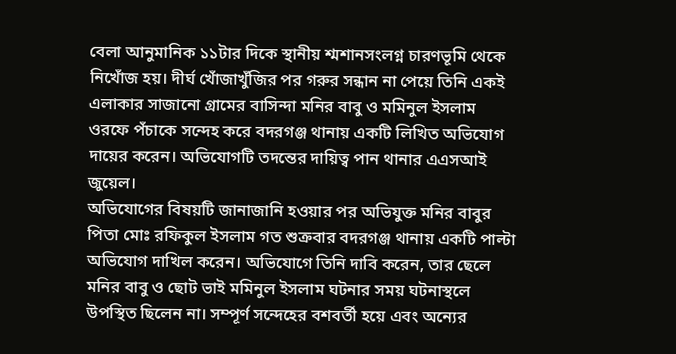বেলা আনুমানিক ১১টার দিকে স্থানীয় শ্মশানসংলগ্ন চারণভূমি থেকে নিখোঁজ হয়। দীর্ঘ খোঁজাখুঁজির পর গরুর সন্ধান না পেয়ে তিনি একই এলাকার সাজানো গ্রামের বাসিন্দা মনির বাবু ও মমিনুল ইসলাম ওরফে পঁচাকে সন্দেহ করে বদরগঞ্জ থানায় একটি লিখিত অভিযোগ দায়ের করেন। অভিযোগটি তদন্তের দায়িত্ব পান থানার এএসআই জুয়েল।
অভিযোগের বিষয়টি জানাজানি হওয়ার পর অভিযুক্ত মনির বাবুর পিতা মোঃ রফিকুল ইসলাম গত শুক্রবার বদরগঞ্জ থানায় একটি পাল্টা অভিযোগ দাখিল করেন। অভিযোগে তিনি দাবি করেন, তার ছেলে মনির বাবু ও ছোট ভাই মমিনুল ইসলাম ঘটনার সময় ঘটনাস্থলে উপস্থিত ছিলেন না। সম্পূর্ণ সন্দেহের বশবর্তী হয়ে এবং অন্যের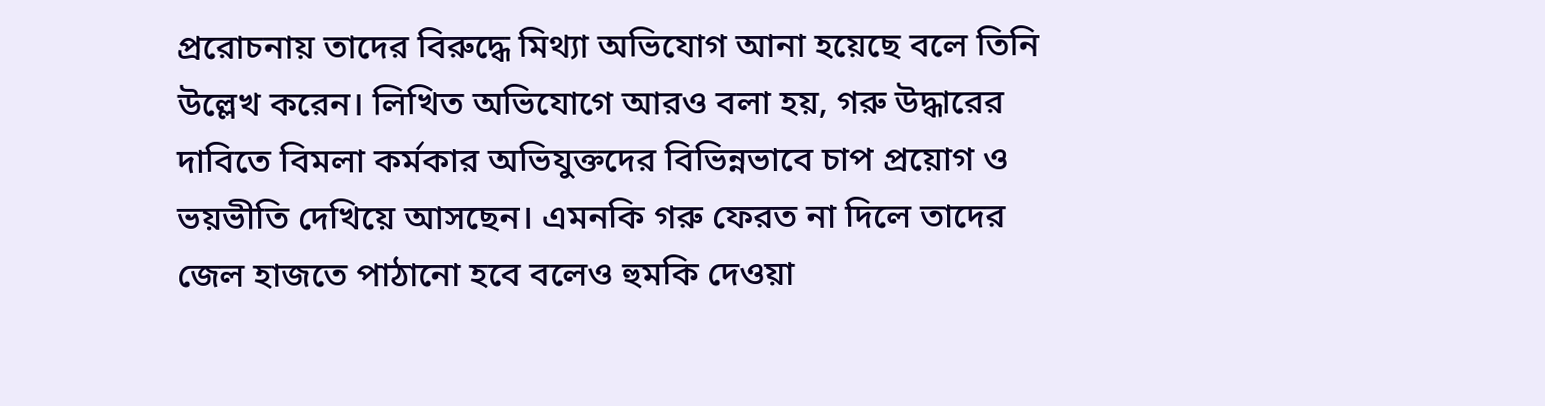প্ররোচনায় তাদের বিরুদ্ধে মিথ্যা অভিযোগ আনা হয়েছে বলে তিনি উল্লেখ করেন। লিখিত অভিযোগে আরও বলা হয়, গরু উদ্ধারের দাবিতে বিমলা কর্মকার অভিযুক্তদের বিভিন্নভাবে চাপ প্রয়োগ ও ভয়ভীতি দেখিয়ে আসছেন। এমনকি গরু ফেরত না দিলে তাদের জেল হাজতে পাঠানো হবে বলেও হুমকি দেওয়া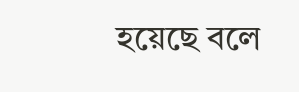হয়েছে বলে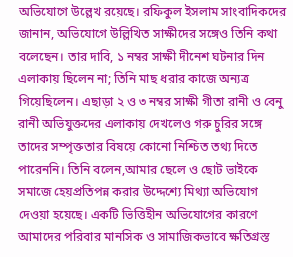অভিযোগে উল্লেখ রয়েছে। রফিকুল ইসলাম সাংবাদিকদের জানান, অভিযোগে উল্লিখিত সাক্ষীদের সঙ্গেও তিনি কথা বলেছেন। তার দাবি, ১ নম্বর সাক্ষী দীনেশ ঘটনার দিন এলাকায় ছিলেন না; তিনি মাছ ধরার কাজে অন্যত্র গিয়েছিলেন। এছাড়া ২ ও ৩ নম্বর সাক্ষী গীতা রানী ও বেনু রানী অভিযুক্তদের এলাকায় দেখলেও গরু চুরির সঙ্গে তাদের সম্পৃক্ততার বিষয়ে কোনো নিশ্চিত তথ্য দিতে পারেননি। তিনি বলেন,আমার ছেলে ও ছোট ভাইকে সমাজে হেয়প্রতিপন্ন করার উদ্দেশ্যে মিথ্যা অভিযোগ দেওয়া হয়েছে। একটি ভিত্তিহীন অভিযোগের কারণে আমাদের পরিবার মানসিক ও সামাজিকভাবে ক্ষতিগ্রস্ত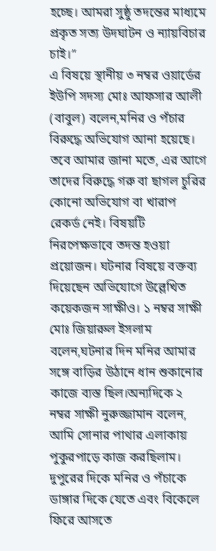হচ্ছে। আমরা সুষ্ঠু তদন্তের মাধ্যমে প্রকৃত সত্য উদঘাটন ও ন্যায়বিচার চাই।”
এ বিষয়ে স্থানীয় ৩ নম্বর ওয়ার্ডের ইউপি সদস্য মোঃ আফসার আলী (বাবুল) বলেন,মনির ও পঁচার বিরুদ্ধে অভিযোগ আনা হয়েছে। তবে আমার জানা মতে, এর আগে তাদের বিরুদ্ধে গরু বা ছাগল চুরির কোনো অভিযোগ বা খারাপ রেকর্ড নেই। বিষয়টি নিরপেক্ষভাবে তদন্ত হওয়া প্রয়োজন। ঘটনার বিষয়ে বক্তব্য দিয়েছেন অভিযোগে উল্লেখিত কয়েকজন সাক্ষীও। ১ নম্বর সাক্ষী মোঃ জিয়ারুল ইসলাম বলেন,ঘটনার দিন মনির আমার সঙ্গে বাড়ির উঠানে ধান শুকানোর কাজে ব্যস্ত ছিল।অন্যদিকে ২ নম্বর সাক্ষী নুরুজ্জামান বলেন, আমি সোনার পাথার এলাকায় পুকুরপাড়ে কাজ করছিলাম। দুপুরের দিকে মনির ও পঁচাকে ডাঙ্গার দিকে যেতে এবং বিকেলে ফিরে আসতে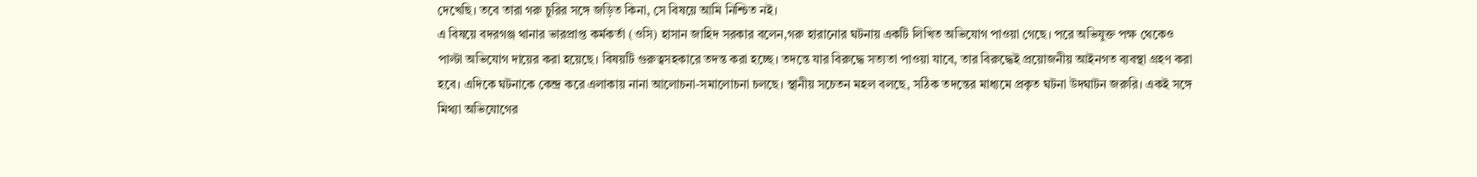দেখেছি। তবে তারা গরু চুরির সঙ্গে জড়িত কিনা, সে বিষয়ে আমি নিশ্চিত নই।
এ বিষয়ে বদরগঞ্জ থানার ভারপ্রাপ্ত কর্মকর্তা (ওসি) হাসান জাহিদ সরকার বলেন,গরু হারানোর ঘটনায় একটি লিখিত অভিযোগ পাওয়া গেছে। পরে অভিযুক্ত পক্ষ থেকেও পাল্টা অভিযোগ দায়ের করা হয়েছে। বিষয়টি গুরুত্বসহকারে তদন্ত করা হচ্ছে। তদন্তে যার বিরুদ্ধে সত্যতা পাওয়া যাবে, তার বিরুদ্ধেই প্রয়োজনীয় আইনগত ব্যবস্থা গ্রহণ করা হবে। এদিকে ঘটনাকে কেন্দ্র করে এলাকায় নানা আলোচনা-সমালোচনা চলছে। স্থানীয় সচেতন মহল বলছে, সঠিক তদন্তের মাধ্যমে প্রকৃত ঘটনা উদঘাটন জরুরি। একই সঙ্গে মিথ্যা অভিযোগের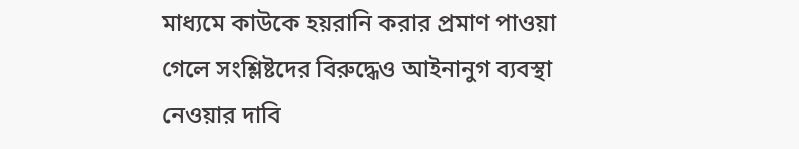মাধ্যমে কাউকে হয়রানি করার প্রমাণ পাওয়া গেলে সংশ্লিষ্টদের বিরুদ্ধেও আইনানুগ ব্যবস্থা নেওয়ার দাবি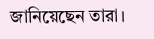জানিয়েছেন তারা।